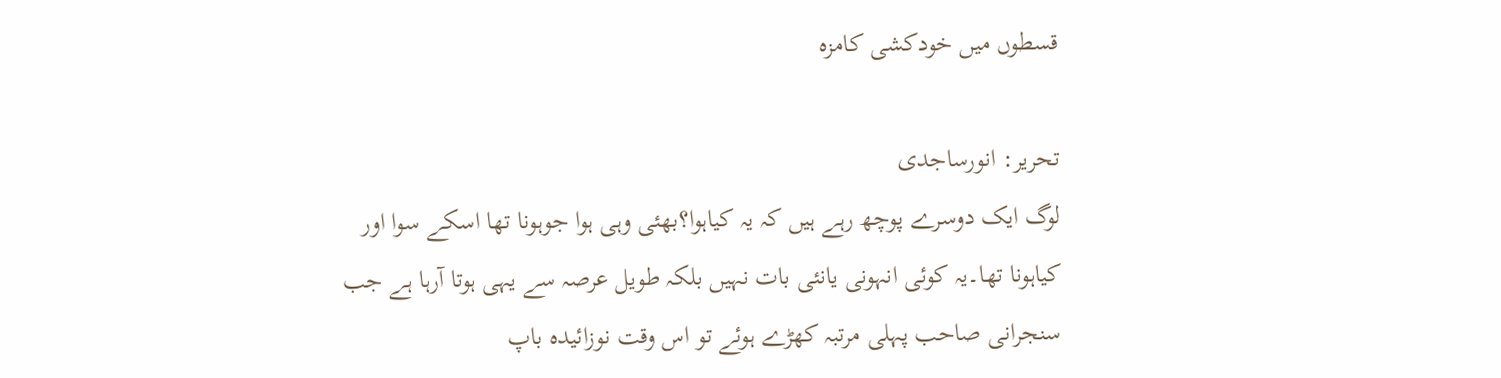قسطوں میں خودکشی کامزہ

تحریر: انورساجدی
لوگ ایک دوسرے پوچھ رہے ہیں کہ یہ کیاہوا؟بھئی وہی ہوا جوہونا تھا اسکے سوا اور کیاہونا تھا۔یہ کوئی انہونی یانئی بات نہیں بلکہ طویل عرصہ سے یہی ہوتا آرہا ہے جب سنجرانی صاحب پہلی مرتبہ کھڑے ہوئے تو اس وقت نوزائیدہ باپ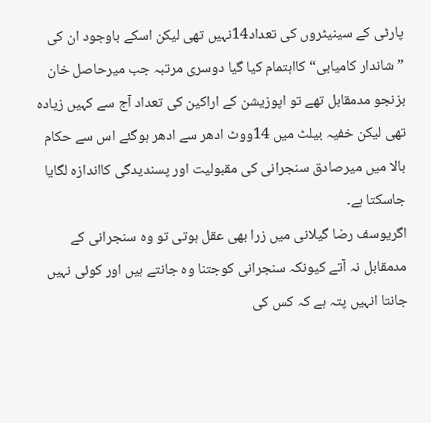پارٹی کے سینیٹروں کی تعداد14نہیں تھی لیکن اسکے باوجود ان کی ”شاندار کامیابی“ کااہتمام کیا گیا دوسری مرتبہ جب میرحاصل خان بزنجو مدمقابل تھے تو اپوزیشن کے اراکین کی تعداد آج سے کہیں زیادہ تھی لیکن خفیہ بیلٹ میں 14ووٹ ادھر سے ادھر ہوگئے اس سے حکام بالا میں میرصادق سنجرانی کی مقبولیت اور پسندیدگی کااندازہ لگایا جاسکتا ہے۔
اگریوسف رضا گیلانی میں زرا بھی عقل ہوتی تو وہ سنجرانی کے مدمقابل نہ آتے کیونکہ سنجرانی کوجتنا وہ جانتے ہیں اور کوئی نہیں جانتا انہیں پتہ ہے کہ کس کی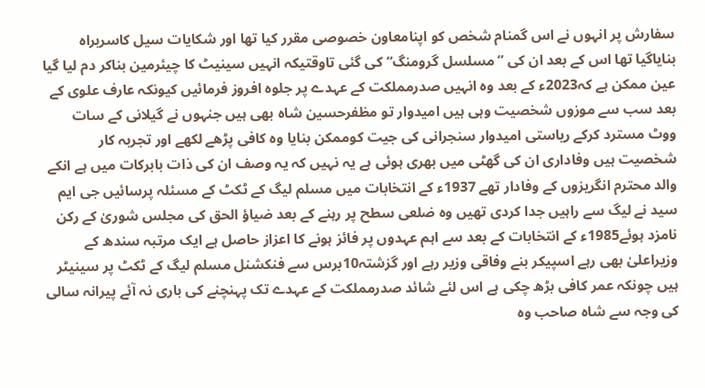سفارش پر انہوں نے اس گمنام شخص کو اپنامعاون خصوصی مقرر کیا تھا اور شکایات سیل کاسربراہ بنایاگیا تھا اس کے بعد ان کی ”مسلسل گرومنگ“ کی گئی تاوقتیکہ انہیں سینیٹ کا چیئرمین بناکر دم لیا گیا عین ممکن ہے کہ2023ء کے بعد وہ انہیں صدرمملکت کے عہدے پر جلوہ افروز فرمائیں کیونکہ عارف علوی کے بعد سب سے موزوں شخصیت وہی ہیں امیدوار تو مظفرحسین شاہ بھی ہیں جنہوں نے گیلانی کے سات ووٹ مسترد کرکے ریاستی امیدوار سنجرانی کی جیت کوممکن بنایا وہ کافی پڑھے لکھے اور تجربہ کار شخصیت ہیں وفاداری ان کی گھٹی میں بھری ہوئی ہے یہ نہیں کہ یہ وصف ان کی ذات بابرکات میں ہے انکے والد محترم انگریزوں کے وفادار تھے 1937ء کے انتخابات میں مسلم لیگ کے ٹکٹ کے مسئلہ پرسائیں جی ایم سید نے لیگ سے راہیں جدا کردی تھیں وہ ضلعی سطح پر رہنے کے بعد ضیاؤ الحق کی مجلس شوریٰ کے رکن نامزد ہوئے1985ء کے انتخابات کے بعد سے اہم عہدوں پر فائز ہونے کا اعزاز حاصل ہے ایک مرتبہ سندھ کے وزیراعلیٰ بھی رہے اسپیکر بنے وفاقی وزیر رہے اور گزشتہ10برس سے فنکشنل مسلم لیگ کے ٹکٹ پر سینیٹر ہیں چونکہ عمر کافی بڑھ چکی ہے اس لئے شائد صدرمملکت کے عہدے تک پہنچنے کی باری نہ آئے پیرانہ سالی کی وجہ سے شاہ صاحب وہ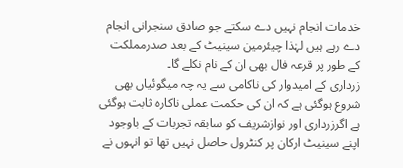خدمات انجام نہیں دے سکتے جو صادق سنجرانی انجام دے رہے ہیں لہٰذا چیئرمین سینیٹ کے بعد صدرمملکت کے طور پر قرعہ فال بھی ان کے نام نکلے گا۔
زرداری کے امیدوار کی ناکامی سے یہ چہ میگوئیاں بھی شروع ہوگئی ہے کہ ان کی حکمت عملی ناکارہ ثابت ہوگئی ہے اگرزرداری اور نوازشریف کو سابقہ تجربات کے باوجود اپنے سینیٹ ارکان پر کنٹرول حاصل نہیں تھا تو انہوں نے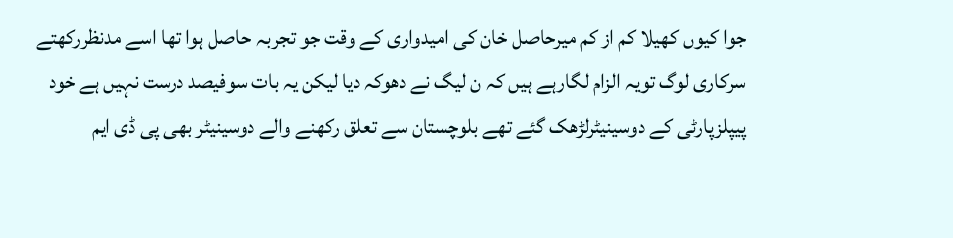جوا کیوں کھیلا کم از کم میرحاصل خان کی امیدواری کے وقت جو تجربہ حاصل ہوا تھا اسے مدنظررکھتے سرکاری لوگ تویہ الزام لگارہے ہیں کہ ن لیگ نے دھوکہ دیا لیکن یہ بات سوفیصد درست نہیں ہے خود پیپلزپارٹی کے دوسینیٹرلڑھک گئے تھے بلوچستان سے تعلق رکھنے والے دوسینیٹر بھی پی ڈی ایم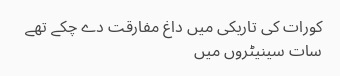کورات کی تاریکی میں داغ مفارقت دے چکے تھے سات سینیٹروں میں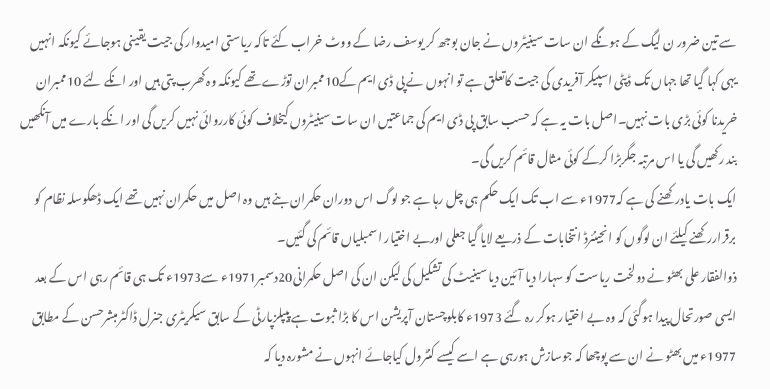سے تین ضرور ن لیگ کے ہونگے ان سات سینیٹروں نے جان بوجھ کر یوسف رضا کے ووٹ خراب کئے تاکہ ریاستی امیدوار کی جیت یقینی ہوجائے کیونکہ انہیں یہی کہا گیا تھا جہاں تک ڈپٹی اسپیکر آفریدی کی جیت کاتعلق ہے تو انہوں نے پی ڈی ایم کے10ممبران توڑے تھے کیونکہ وہ کھرب پتی ہیں اور انکے لئے 10ممبران خریدنا کوئی بڑی بات نہیں۔اصل بات یہ ہے کہ حسب سابق پی ڈی ایم کی جماعتیں ان سات سینیٹروں کیخلاف کوئی کارروائی نہیں کریں گی اور انکے بارے میں آنکھیں بند رکھیں گی یا اس مرتبہ جگربڑا کرکے کوئی مثال قائم کریں گی۔
ایک بات یادرکھنے کی ہے کہ1977ء سے اب تک ایک حکم ہی چل رہا ہے جو لوگ اس دوران حکمران بنے ہیں وہ اصل میں حکمران نہیں تھے ایک ڈھکوسلہ نظام کو برقراررکھنے کیلئے ان لوگوں کو انجینئرڈ انتخابات کے ذریعے لایا گیا جعلی اوربے اختیار اسمبلیاں قائم کی گئیں۔
ذوالفقار علی بھٹو نے دولخت ریاست کو سہارا دیا آئین دیا سینیٹ کی تشکیل کی لیکن ان کی اصل حکمرانی20دسمبر1971ء سے1973ء تک ہی قائم رہی اس کے بعد ایسی صورتحال پیدا ہوگئی کہ وہ بے اختیار ہوکر رہ گئے 1973ء کابلوچستان آپریشن اس کا بڑا ثبوت ہے پیپلزپارٹی کے سابق سیکریٹری جنرل ڈاکٹرمبشرحسن کے مطابق 1977ء میں بھٹو نے ان سے پوچھا کہ جوسازش ہورہی ہے اسے کیسے کنٹرول کیاجائے انہوں نے مشورہ دیا کہ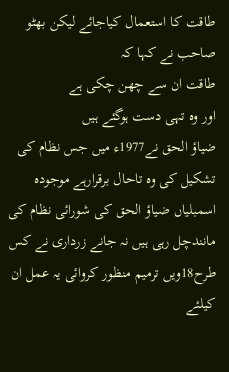طاقت کا استعمال کیاجائے لیکن بھٹو صاحب نے کہا کہ
طاقت ان سے چھن چکی ہے
اور وہ تہی دست ہوگئے ہیں
ضیاؤ الحق نے1977ء میں جس نظام کی تشکیل کی وہ تاحال برقرارہے موجودہ اسمبلیاں ضیاؤ الحق کی شورائی نظام کی مانندچل رہی ہیں نہ جانے زرداری نے کس طرح18ویں ترمیم منظور کروائی یہ عمل ان کیلئے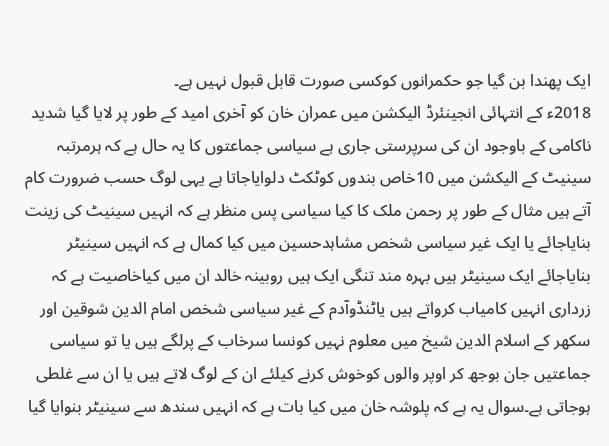ایک پھندا بن گیا جو حکمرانوں کوکسی صورت قابل قبول نہیں ہے۔
2018ء کے انتہائی انجینئرڈ الیکشن میں عمران خان کو آخری امید کے طور پر لایا گیا شدید ناکامی کے باوجود ان کی سرپرستی جاری ہے سیاسی جماعتوں کا یہ حال ہے کہ ہرمرتبہ سینیٹ کے الیکشن میں 10خاص بندوں کوٹکٹ دلوایاجاتا ہے یہی لوگ حسب ضرورت کام آتے ہیں مثال کے طور پر رحمن ملک کا کیا سیاسی پس منظر ہے کہ انہیں سینیٹ کی زینت بنایاجائے یا ایک غیر سیاسی شخص مشاہدحسین میں کیا کمال ہے کہ انہیں سینیٹر بنایاجائے ایک سینیٹر ہیں بہرہ مند تنگی ایک ہیں روبینہ خالد ان میں کیاخاصیت ہے کہ زرداری انہیں کامیاب کرواتے ہیں یاٹنڈوآدم کے غیر سیاسی شخص امام الدین شوقین اور سکھر کے اسلام الدین شیخ میں معلوم نہیں کونسا سرخاب کے پرلگے ہیں یا تو سیاسی جماعتیں جان بوجھ کر اوپر والوں کوخوش کرنے کیلئے ان کے لوگ لاتے ہیں یا ان سے غلطی ہوجاتی ہے۔سوال یہ ہے کہ پلوشہ خان میں کیا بات ہے کہ انہیں سندھ سے سینیٹر بنوایا گیا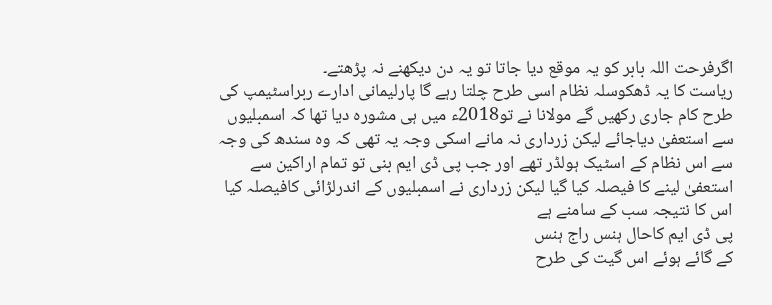اگرفرحت اللہ بابر کو یہ موقع دیا جاتا تو یہ دن دیکھنے نہ پڑھتے۔
ریاست کا یہ ڈھکوسلہ نظام اسی طرح چلتا رہے گا پارلیمانی ادارے ربراسٹیمپ کی طرح کام جاری رکھیں گے مولانا نے تو2018ء میں ہی مشورہ دیا تھا کہ اسمبلیوں سے استعفیٰ دیاجائے لیکن زرداری نہ مانے اسکی وجہ یہ تھی کہ وہ سندھ کی وجہ سے اس نظام کے اسٹیک ہولڈر تھے اور جب پی ڈی ایم بنی تو تمام اراکین سے استعفیٰ لینے کا فیصلہ کیا گیا لیکن زرداری نے اسمبلیوں کے اندرلڑائی کافیصلہ کیا اس کا نتیجہ سب کے سامنے ہے
پی ڈی ایم کاحال ہنس راج ہنس
کے گائے ہوئے اس گیت کی طرح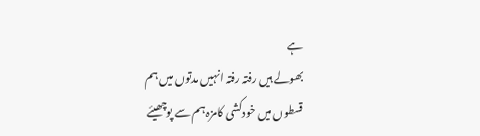ہے
بھولے ہیں رفتہ رفتہ انہیں مدتوں میں ہم
قسطوں میں خودکشی کامزہ ہم سے پوچھیئے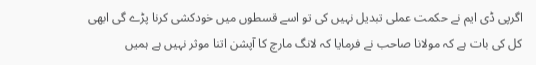اگرپی ڈی ایم نے حکمت عملی تبدیل نہیں کی تو اسے قسطوں میں خودکشی کرنا پڑے گی ابھی کل کی بات ہے کہ مولانا صاحب نے فرمایا کہ لانگ مارچ کا آپشن اتنا موثر نہیں ہے ہمیں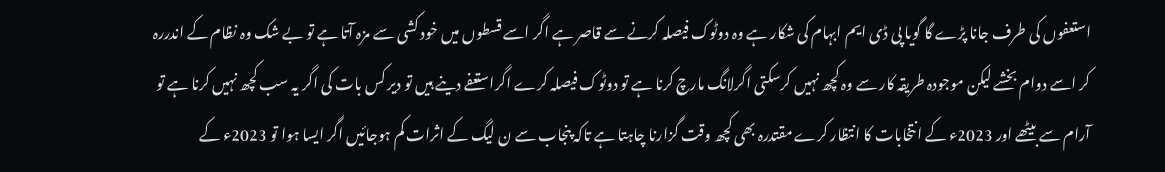استعفوں کی طرف جانا پڑے گا گویا پی ڈی ایم ابہام کی شکار ہے وہ دوٹوک فیصلہ کرنے سے قاصر ہے اگر اسے قسطوں میں خود کشی سے مزہ آتا ہے تو بے شک وہ نظام کے اندررہ کر اسے دوام بخشے لیکن موجودہ طریقہ کار سے وہ کچھ نہیں کرسکتی اگرلانگ مارچ کرنا ہے تو دوٹوک فیصلہ کرے اگراستعفے دینے ہیں تو دیر کس بات کی اگر یہ سب کچھ نہیں کرنا ہے تو آرام سے بیٹھے اور 2023ء کے انتخابات کا انتظار کرے مقتدرہ بھی کچھ وقت گزارنا چاہتا ہے تاکہ پنجاب سے ن لیگ کے اثرات کم ہوجائیں اگر ایسا ہوا تو 2023ء کے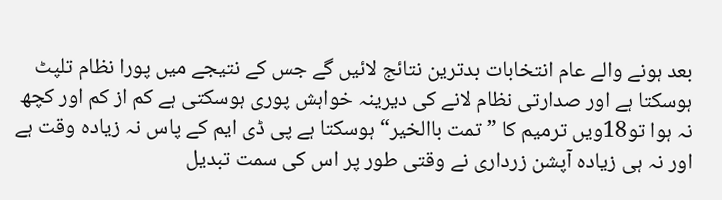بعد ہونے والے عام انتخابات بدترین نتائج لائیں گے جس کے نتیجے میں پورا نظام تلپٹ ہوسکتا ہے اور صدارتی نظام لانے کی دیرینہ خواہش پوری ہوسکتی ہے کم از کم اور کچھ نہ ہوا تو18ویں ترمیم کا ”تمت باالخیر“ ہوسکتا ہے پی ڈی ایم کے پاس نہ زیادہ وقت ہے اور نہ ہی زیادہ آپشن زرداری نے وقتی طور پر اس کی سمت تبدیل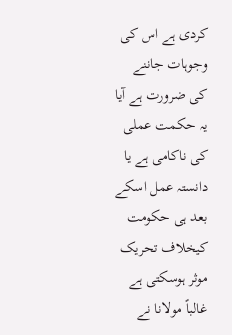کردی ہے اس کی وجوہات جاننے کی ضرورت ہے آیا یہ حکمت عملی کی ناکامی ہے یا دانستہ عمل اسکے بعد ہی حکومت کیخلاف تحریک موثر ہوسکتی ہے غالباً مولانا نے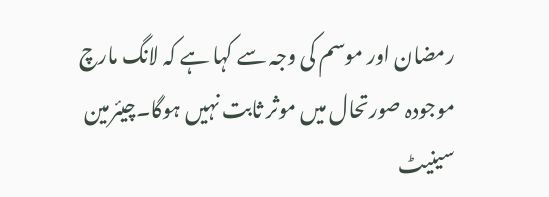رمضان اور موسم کی وجہ سے کہا ہے کہ لانگ مارچ موجودہ صورتحال میں موثر ثابت نہیں ہوگا۔چیئرمین سینیٹ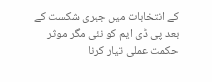کے انتخابات میں جبری شکست کے بعد پی ڈی ایم کو نئی مگر موثر حکمت عملی تیار کرنا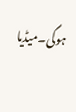ہوگی۔میڈیا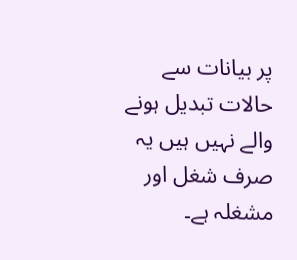پر بیانات سے حالات تبدیل ہونے والے نہیں ہیں یہ صرف شغل اور مشغلہ ہے۔